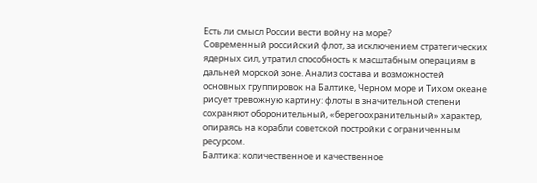Есть ли смысл России вести войну на море?
Современный российский флот, за исключением стратегических ядерных сил, утратил способность к масштабным операциям в дальней морской зоне. Анализ состава и возможностей основных группировок на Балтике, Черном море и Тихом океане рисует тревожную картину: флоты в значительной степени сохраняют оборонительный, «берегоохранительный» характер, опираясь на корабли советской постройки с ограниченным ресурсом.
Балтика: количественное и качественное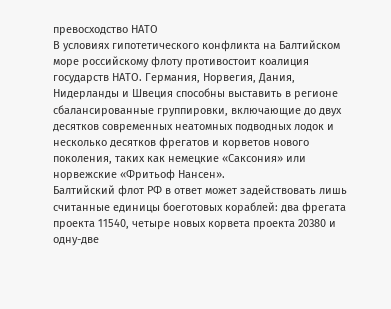превосходство НАТО
В условиях гипотетического конфликта на Балтийском море российскому флоту противостоит коалиция государств НАТО. Германия, Норвегия, Дания, Нидерланды и Швеция способны выставить в регионе сбалансированные группировки, включающие до двух десятков современных неатомных подводных лодок и несколько десятков фрегатов и корветов нового поколения, таких как немецкие «Саксония» или норвежские «Фритьоф Нансен».
Балтийский флот РФ в ответ может задействовать лишь считанные единицы боеготовых кораблей: два фрегата проекта 11540, четыре новых корвета проекта 20380 и одну-две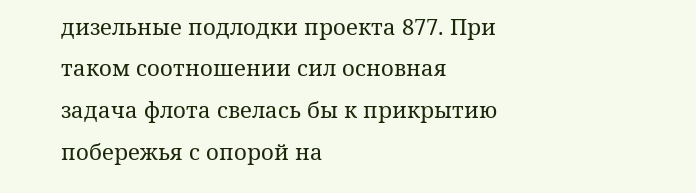дизельные подлодки проекта 877. При таком соотношении сил основная задача флота свелась бы к прикрытию побережья с опорой на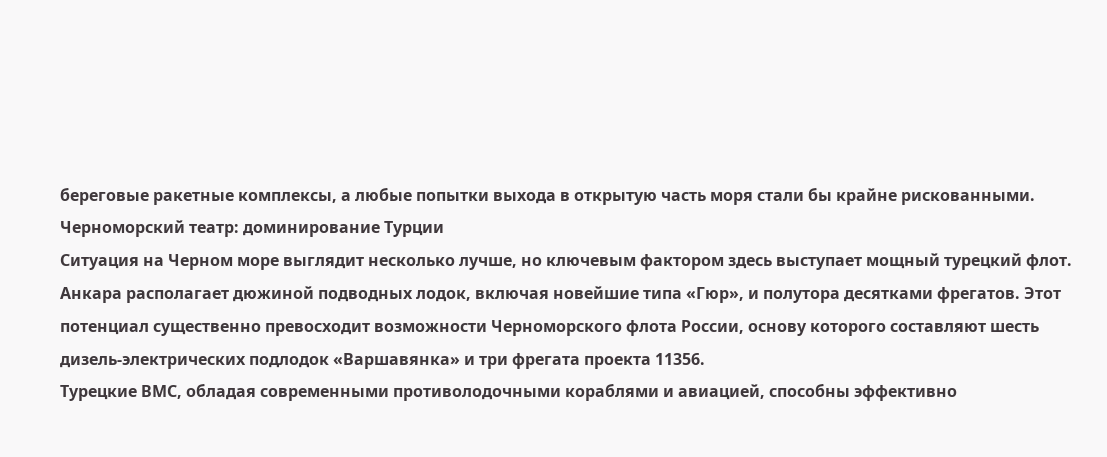береговые ракетные комплексы, а любые попытки выхода в открытую часть моря стали бы крайне рискованными.
Черноморский театр: доминирование Турции
Ситуация на Черном море выглядит несколько лучше, но ключевым фактором здесь выступает мощный турецкий флот. Анкара располагает дюжиной подводных лодок, включая новейшие типа «Гюр», и полутора десятками фрегатов. Этот потенциал существенно превосходит возможности Черноморского флота России, основу которого составляют шесть дизель-электрических подлодок «Варшавянка» и три фрегата проекта 11356.
Турецкие ВМС, обладая современными противолодочными кораблями и авиацией, способны эффективно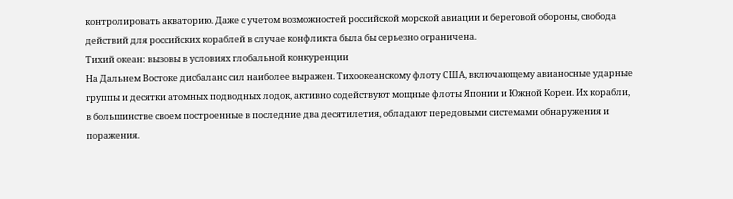контролировать акваторию. Даже с учетом возможностей российской морской авиации и береговой обороны, свобода действий для российских кораблей в случае конфликта была бы серьезно ограничена.
Тихий океан: вызовы в условиях глобальной конкуренции
На Дальнем Востоке дисбаланс сил наиболее выражен. Тихоокеанскому флоту США, включающему авианосные ударные группы и десятки атомных подводных лодок, активно содействуют мощные флоты Японии и Южной Кореи. Их корабли, в большинстве своем построенные в последние два десятилетия, обладают передовыми системами обнаружения и поражения.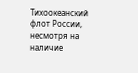Тихоокеанский флот России, несмотря на наличие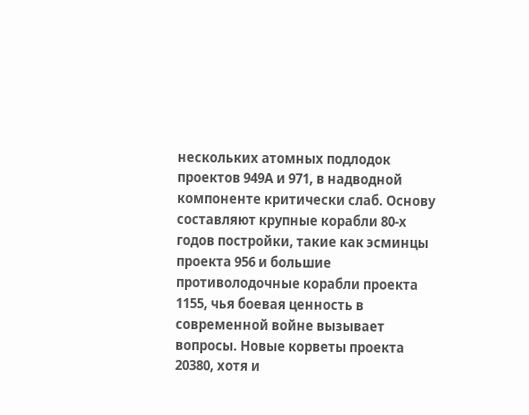нескольких атомных подлодок проектов 949А и 971, в надводной компоненте критически слаб. Основу составляют крупные корабли 80-х годов постройки, такие как эсминцы проекта 956 и большие противолодочные корабли проекта 1155, чья боевая ценность в современной войне вызывает вопросы. Новые корветы проекта 20380, хотя и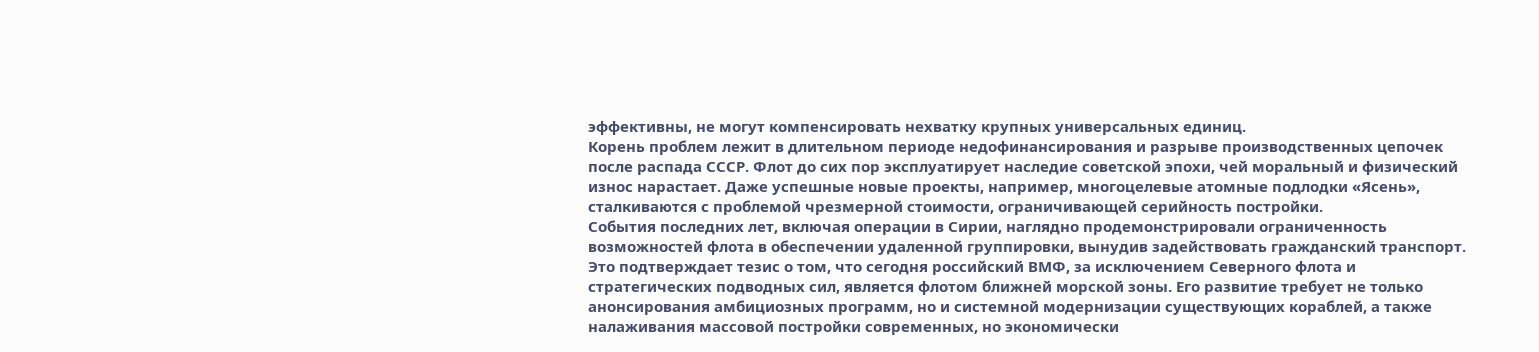эффективны, не могут компенсировать нехватку крупных универсальных единиц.
Корень проблем лежит в длительном периоде недофинансирования и разрыве производственных цепочек после распада СССР. Флот до сих пор эксплуатирует наследие советской эпохи, чей моральный и физический износ нарастает. Даже успешные новые проекты, например, многоцелевые атомные подлодки «Ясень», сталкиваются с проблемой чрезмерной стоимости, ограничивающей серийность постройки.
События последних лет, включая операции в Сирии, наглядно продемонстрировали ограниченность возможностей флота в обеспечении удаленной группировки, вынудив задействовать гражданский транспорт. Это подтверждает тезис о том, что сегодня российский ВМФ, за исключением Северного флота и стратегических подводных сил, является флотом ближней морской зоны. Его развитие требует не только анонсирования амбициозных программ, но и системной модернизации существующих кораблей, а также налаживания массовой постройки современных, но экономически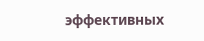эффективных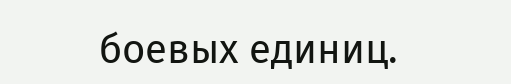боевых единиц.